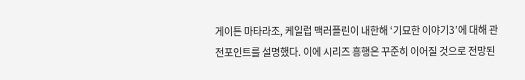게이튼 마타라조, 케일럽 맥러플린이 내한해 ‘기묘한 이야기3’에 대해 관전포인트를 설명했다. 이에 시리즈 흥행은 꾸준히 이어질 것으로 전망된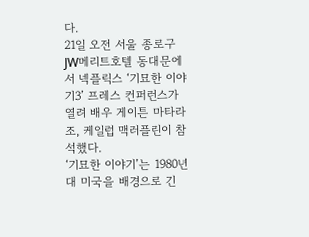다.
21일 오전 서울 종로구 JW메리트호텔 동대문에서 넥플릭스 ‘기묘한 이야기3’ 프레스 컨퍼런스가 열려 배우 게이튼 마타라조, 케일럽 맥러플린이 참석했다.
‘기묘한 이야기’는 1980년대 미국을 배경으로 긴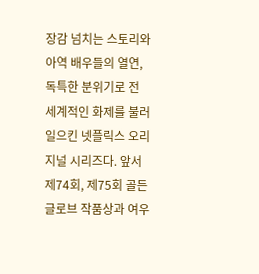장감 넘치는 스토리와 아역 배우들의 열연, 독특한 분위기로 전 세계적인 화제를 불러일으킨 넷플릭스 오리지널 시리즈다. 앞서 제74회, 제75회 골든 글로브 작품상과 여우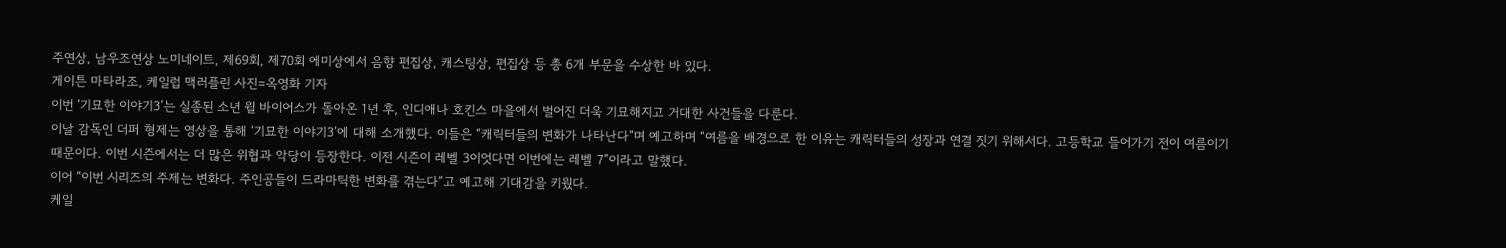주연상, 남우조연상 노미네이트, 제69회, 제70회 에미상에서 음향 편집상, 캐스팅상, 편집상 등 총 6개 부문을 수상한 바 있다.
게이튼 마타라조, 케일럽 맥러플린 사진=옥영화 기자
이번 ‘기묘한 이야기3’는 실종된 소년 윌 바이어스가 돌아온 1년 후, 인디애나 호킨스 마을에서 벌어진 더욱 기묘해지고 거대한 사건들을 다룬다.
이날 감독인 더퍼 형제는 영상을 통해 ‘기묘한 이야기3’에 대해 소개했다. 이들은 “캐릭터들의 변화가 나타난다”며 예고하며 “여름을 배경으로 한 이유는 캐릭터들의 성장과 연결 짓기 위해서다. 고등학교 들어가기 전이 여름이기 때문이다. 이번 시즌에서는 더 많은 위협과 악당이 등장한다. 이전 시즌이 레벨 3이엇다면 이번에는 레벨 7”이라고 말했다.
이어 “이번 시리즈의 주제는 변화다. 주인공들이 드라마틱한 변화를 겪는다“고 예고해 기대감을 키웠다.
케일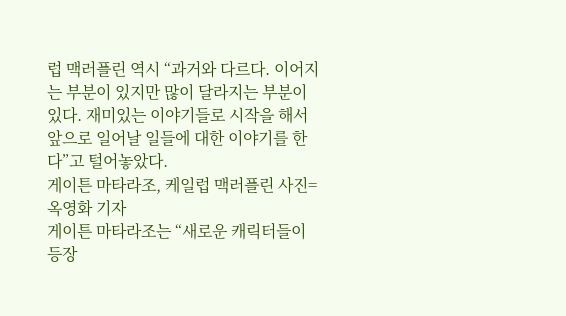럽 맥러플린 역시 “과거와 다르다. 이어지는 부분이 있지만 많이 달라지는 부분이 있다. 재미있는 이야기들로 시작을 해서 앞으로 일어날 일들에 대한 이야기를 한다”고 털어놓았다.
게이튼 마타라조, 케일럽 맥러플린 사진=옥영화 기자
게이튼 마타라조는 “새로운 캐릭터들이 등장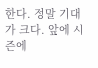한다. 정말 기대가 크다. 앞에 시즌에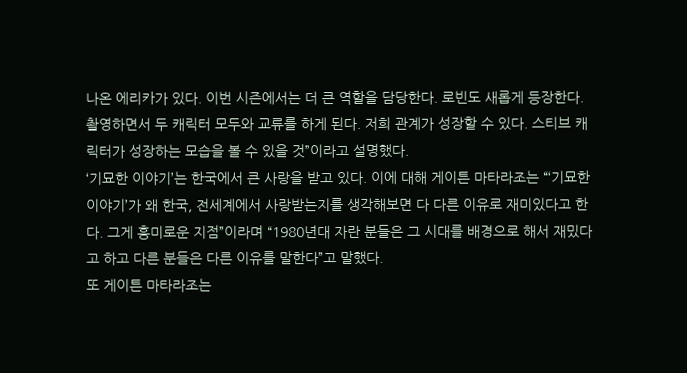나온 에리카가 있다. 이번 시즌에서는 더 큰 역할을 담당한다. 로빈도 새롭게 등장한다. 촬영하면서 두 캐릭터 모두와 교류를 하게 된다. 저희 관계가 성장할 수 있다. 스티브 캐릭터가 성장하는 모습을 볼 수 있을 것”이라고 설명했다.
‘기묘한 이야기’는 한국에서 큰 사랑을 받고 있다. 이에 대해 게이튼 마타라조는 “‘기묘한 이야기’가 왜 한국, 전세계에서 사랑받는지를 생각해보면 다 다른 이유로 재미있다고 한다. 그게 흥미로운 지점”이라며 “1980년대 자란 분들은 그 시대를 배경으로 해서 재밌다고 하고 다른 분들은 다른 이유를 말한다”고 말했다.
또 게이튼 마타라조는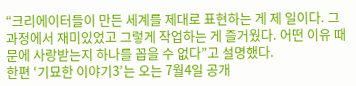“크리에이터들이 만든 세계를 제대로 표현하는 게 제 일이다. 그 과정에서 재미있었고 그렇게 작업하는 게 즐거웠다. 어떤 이유 때문에 사랑받는지 하나를 꼽을 수 없다”고 설명했다.
한편 ‘기묘한 이야기3’는 오는 7월4일 공개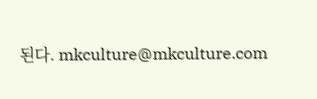된다. mkculture@mkculture.com